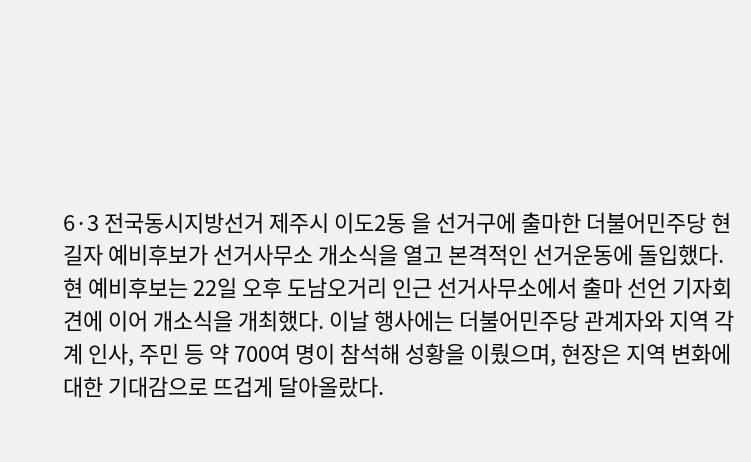6·3 전국동시지방선거 제주시 이도2동 을 선거구에 출마한 더불어민주당 현길자 예비후보가 선거사무소 개소식을 열고 본격적인 선거운동에 돌입했다.
현 예비후보는 22일 오후 도남오거리 인근 선거사무소에서 출마 선언 기자회견에 이어 개소식을 개최했다. 이날 행사에는 더불어민주당 관계자와 지역 각계 인사, 주민 등 약 700여 명이 참석해 성황을 이뤘으며, 현장은 지역 변화에 대한 기대감으로 뜨겁게 달아올랐다.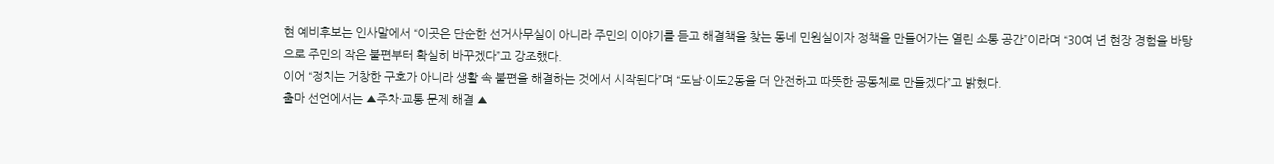현 예비후보는 인사말에서 “이곳은 단순한 선거사무실이 아니라 주민의 이야기를 듣고 해결책을 찾는 동네 민원실이자 정책을 만들어가는 열린 소통 공간”이라며 “30여 년 현장 경험을 바탕으로 주민의 작은 불편부터 확실히 바꾸겠다”고 강조했다.
이어 “정치는 거창한 구호가 아니라 생활 속 불편을 해결하는 것에서 시작된다”며 “도남·이도2동을 더 안전하고 따뜻한 공동체로 만들겠다”고 밝혔다.
출마 선언에서는 ▲주차·교통 문제 해결 ▲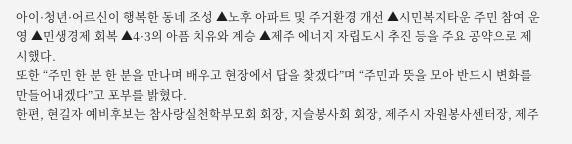아이·청년·어르신이 행복한 동네 조성 ▲노후 아파트 및 주거환경 개선 ▲시민복지타운 주민 참여 운영 ▲민생경제 회복 ▲4·3의 아픔 치유와 계승 ▲제주 에너지 자립도시 추진 등을 주요 공약으로 제시했다.
또한 “주민 한 분 한 분을 만나며 배우고 현장에서 답을 찾겠다”며 “주민과 뜻을 모아 반드시 변화를 만들어내겠다”고 포부를 밝혔다.
한편, 현길자 예비후보는 참사랑실천학부모회 회장, 지슬봉사회 회장, 제주시 자원봉사센터장, 제주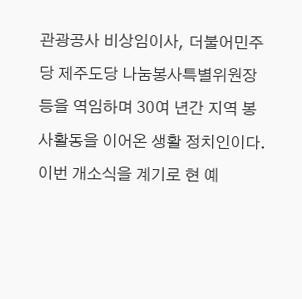관광공사 비상임이사, 더불어민주당 제주도당 나눔봉사특별위원장 등을 역임하며 30여 년간 지역 봉사활동을 이어온 생활 정치인이다.
이번 개소식을 계기로 현 예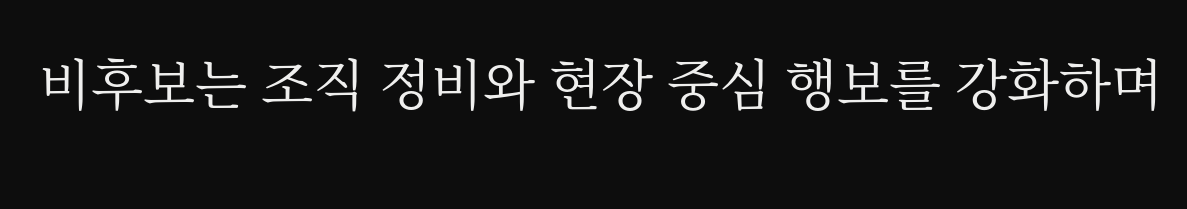비후보는 조직 정비와 현장 중심 행보를 강화하며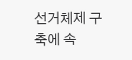선거체제 구축에 속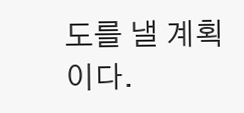도를 낼 계획이다.